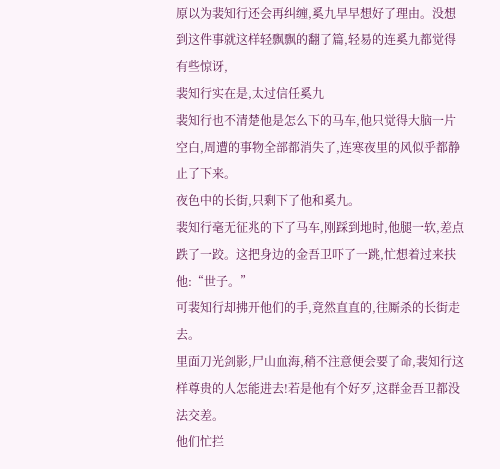原以为裴知行还会再纠缠,奚九早早想好了理由。没想到这件事就这样轻飘飘的翻了篇,轻易的连奚九都觉得有些惊讶,
裴知行实在是,太过信任奚九
裴知行也不清楚他是怎么下的马车,他只觉得大脑一片空白,周遭的事物全部都消失了,连寒夜里的风似乎都静止了下来。
夜色中的长街,只剩下了他和奚九。
裴知行毫无征兆的下了马车,刚踩到地时,他腿一软,差点跌了一跤。这把身边的金吾卫吓了一跳,忙想着过来扶他:“世子。”
可裴知行却拂开他们的手,竟然直直的,往厮杀的长街走去。
里面刀光剑影,尸山血海,稍不注意便会要了命,裴知行这样尊贵的人怎能进去!若是他有个好歹,这群金吾卫都没法交差。
他们忙拦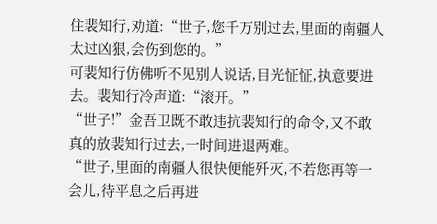住裴知行,劝道:“世子,您千万别过去,里面的南疆人太过凶狠,会伤到您的。”
可裴知行仿佛听不见别人说话,目光怔怔,执意要进去。裴知行冷声道:“滚开。”
“世子!”金吾卫既不敢违抗裴知行的命令,又不敢真的放裴知行过去,一时间进退两难。
“世子,里面的南疆人很快便能歼灭,不若您再等一会儿,待平息之后再进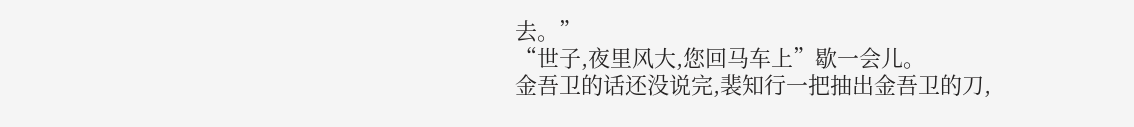去。”
“世子,夜里风大,您回马车上”歇一会儿。
金吾卫的话还没说完,裴知行一把抽出金吾卫的刀,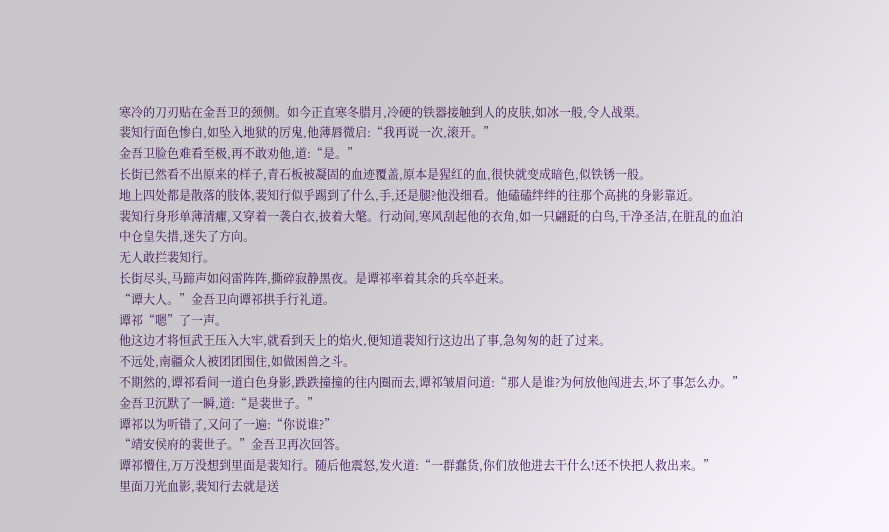寒冷的刀刃贴在金吾卫的颈侧。如今正直寒冬腊月,冷硬的铁器接触到人的皮肤,如冰一般,令人战栗。
裴知行面色惨白,如坠入地狱的厉鬼,他薄唇微启:“我再说一次,滚开。”
金吾卫脸色难看至极,再不敢劝他,道:“是。”
长街已然看不出原来的样子,青石板被凝固的血迹覆盖,原本是猩红的血,很快就变成暗色,似铁锈一般。
地上四处都是散落的肢体,裴知行似乎踢到了什么,手,还是腿?他没细看。他磕磕绊绊的往那个高挑的身影靠近。
裴知行身形单薄清癯,又穿着一袭白衣,披着大氅。行动间,寒风刮起他的衣角,如一只翩跹的白鸟,干净圣洁,在脏乱的血泊中仓皇失措,迷失了方向。
无人敢拦裴知行。
长街尽头,马蹄声如闷雷阵阵,撕碎寂静黑夜。是谭祁率着其余的兵卒赶来。
“谭大人。”金吾卫向谭祁拱手行礼道。
谭祁“嗯”了一声。
他这边才将恒武王压入大牢,就看到天上的焰火,便知道裴知行这边出了事,急匆匆的赶了过来。
不远处,南疆众人被团团围住,如做困兽之斗。
不期然的,谭祁看间一道白色身影,跌跌撞撞的往内圈而去,谭祁皱眉问道:“那人是谁?为何放他闯进去,坏了事怎么办。”
金吾卫沉默了一瞬,道:“是裴世子。”
谭祁以为听错了,又问了一遍:“你说谁?”
“靖安侯府的裴世子。”金吾卫再次回答。
谭祁懵住,万万没想到里面是裴知行。随后他震怒,发火道:“一群蠢货,你们放他进去干什么!还不快把人救出来。”
里面刀光血影,裴知行去就是送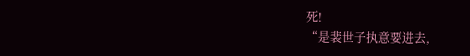死!
“是裴世子执意要进去,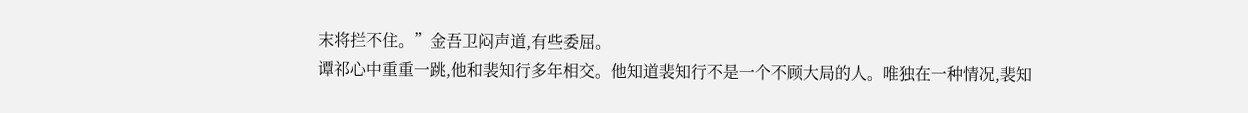末将拦不住。”金吾卫闷声道,有些委屈。
谭祁心中重重一跳,他和裴知行多年相交。他知道裴知行不是一个不顾大局的人。唯独在一种情况,裴知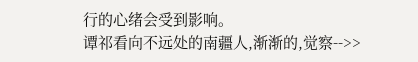行的心绪会受到影响。
谭祁看向不远处的南疆人,渐渐的,觉察-->>